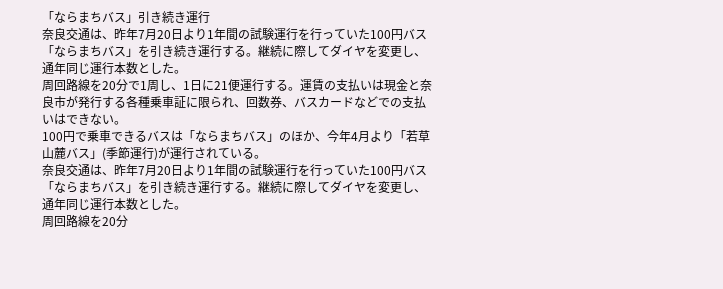「ならまちバス」引き続き運行
奈良交通は、昨年7月20日より1年間の試験運行を行っていた100円バス「ならまちバス」を引き続き運行する。継続に際してダイヤを変更し、通年同じ運行本数とした。
周回路線を20分で1周し、1日に21便運行する。運賃の支払いは現金と奈良市が発行する各種乗車証に限られ、回数券、バスカードなどでの支払いはできない。
100円で乗車できるバスは「ならまちバス」のほか、今年4月より「若草山麓バス」(季節運行)が運行されている。
奈良交通は、昨年7月20日より1年間の試験運行を行っていた100円バス「ならまちバス」を引き続き運行する。継続に際してダイヤを変更し、通年同じ運行本数とした。
周回路線を20分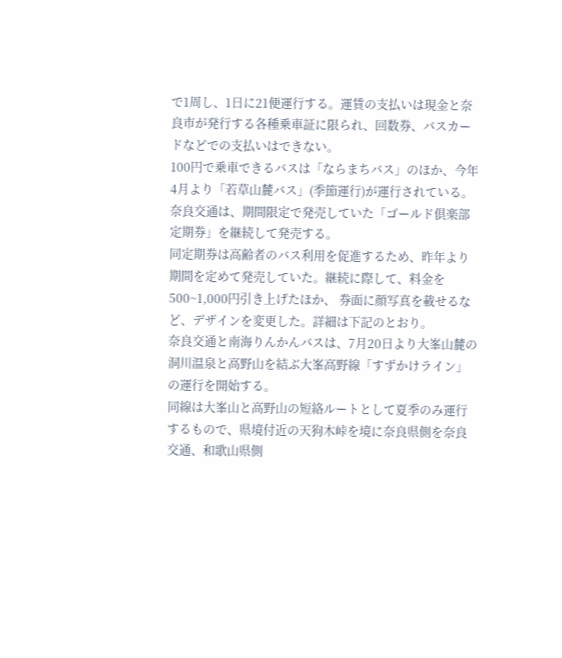で1周し、1日に21便運行する。運賃の支払いは現金と奈良市が発行する各種乗車証に限られ、回数券、バスカードなどでの支払いはできない。
100円で乗車できるバスは「ならまちバス」のほか、今年4月より「若草山麓バス」(季節運行)が運行されている。
奈良交通は、期間限定で発売していた「ゴールド倶楽部定期券」を継続して発売する。
同定期券は高齢者のバス利用を促進するため、昨年より期間を定めて発売していた。継続に際して、料金を500~1,000円引き上げたほか、 券面に顔写真を載せるなど、デザインを変更した。詳細は下記のとおり。
奈良交通と南海りんかんバスは、7月20日より大峯山麓の洞川温泉と高野山を結ぶ大峯高野線「すずかけライン」の運行を開始する。
同線は大峯山と高野山の短絡ルートとして夏季のみ運行するもので、県境付近の天狗木峠を境に奈良県側を奈良交通、和歌山県側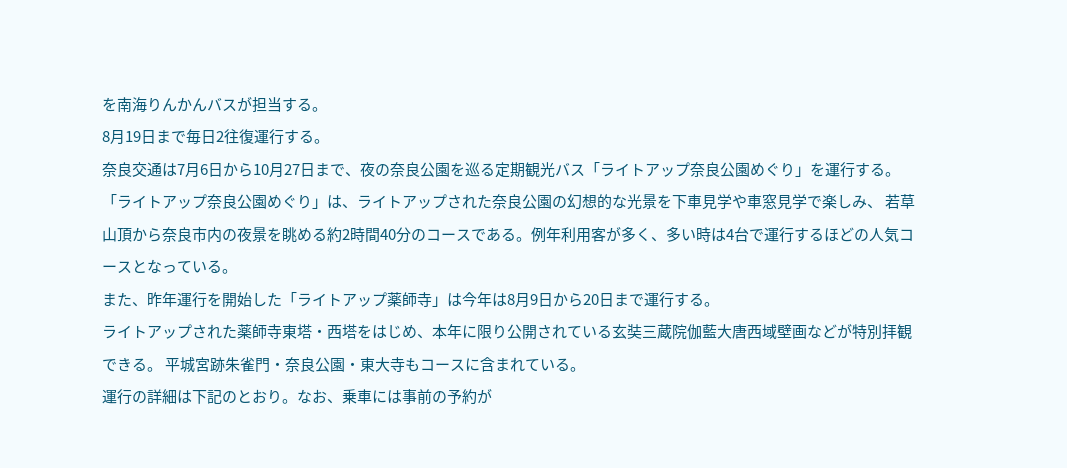を南海りんかんバスが担当する。
8月19日まで毎日2往復運行する。
奈良交通は7月6日から10月27日まで、夜の奈良公園を巡る定期観光バス「ライトアップ奈良公園めぐり」を運行する。
「ライトアップ奈良公園めぐり」は、ライトアップされた奈良公園の幻想的な光景を下車見学や車窓見学で楽しみ、 若草山頂から奈良市内の夜景を眺める約2時間40分のコースである。例年利用客が多く、多い時は4台で運行するほどの人気コースとなっている。
また、昨年運行を開始した「ライトアップ薬師寺」は今年は8月9日から20日まで運行する。
ライトアップされた薬師寺東塔・西塔をはじめ、本年に限り公開されている玄奘三蔵院伽藍大唐西域壁画などが特別拝観できる。 平城宮跡朱雀門・奈良公園・東大寺もコースに含まれている。
運行の詳細は下記のとおり。なお、乗車には事前の予約が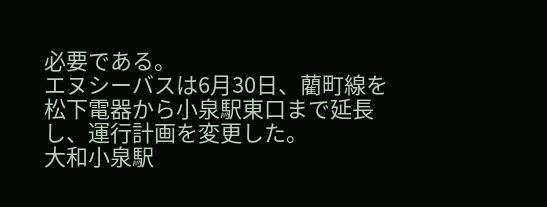必要である。
エヌシーバスは6月30日、藺町線を松下電器から小泉駅東口まで延長し、運行計画を変更した。
大和小泉駅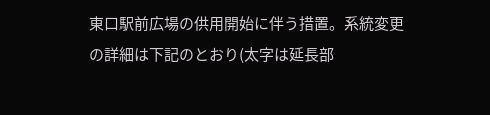東口駅前広場の供用開始に伴う措置。系統変更の詳細は下記のとおり(太字は延長部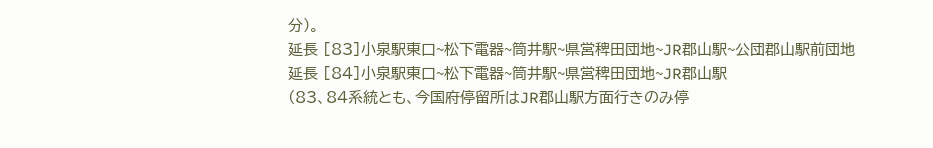分)。
延長 [83]小泉駅東口~松下電器~筒井駅~県営稗田団地~JR郡山駅~公団郡山駅前団地
延長 [84]小泉駅東口~松下電器~筒井駅~県営稗田団地~JR郡山駅
(83、84系統とも、今国府停留所はJR郡山駅方面行きのみ停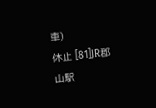車)
休止 [81]JR郡山駅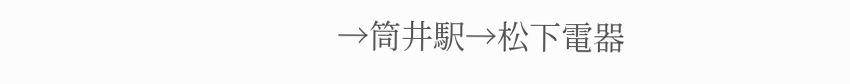→筒井駅→松下電器